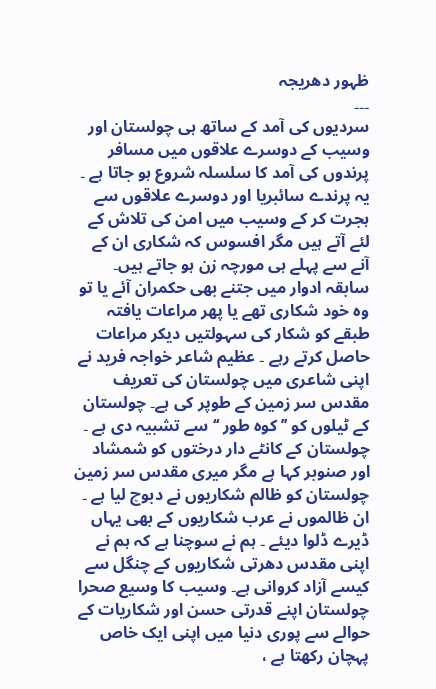ظہور دھریجہ
۔۔۔
سردیوں کی آمد کے ساتھ ہی چولستان اور وسیب کے دوسرے علاقوں میں مسافر پرندوں کی آمد کا سلسلہ شروع ہو جاتا ہے ۔ یہ پرندے سائبریا اور دوسرے علاقوں سے ہجرت کر کے وسیب میں امن کی تلاش کے لئے آتے ہیں مگر افسوس کہ شکاری ان کے آنے سے پہلے ہی مورچہ زن ہو جاتے ہیں۔ سابقہ ادوار میں جتنے بھی حکمران آئے یا تو وہ خود شکاری تھے یا پھر مراعات یافتہ طبقے کو شکار کی سہولتیں دیکر مراعات حاصل کرتے رہے ۔ عظیم شاعر خواجہ فرید نے اپنی شاعری میں چولستان کی تعریف مقدس سر زمین کے طوپر کی ہے۔ چولستان کے ٹیلوں کو ’’ کوہ طور ‘‘ سے تشبیہ دی ہے ۔ چولستان کے کانٹے دار درختوں کو شمشاد اور صنوبر کہا ہے مگر میری مقدس سر زمین چولستان کو ظالم شکاریوں نے دبوچ لیا ہے ۔ ان ظالموں نے عرب شکاریوں کے بھی یہاں ڈیرے ڈلوا دیئے ۔ ہم نے سوچنا ہے کہ ہم نے اپنی مقدس دھرتی شکاریوں کے چنگل سے کیسے آزاد کروانی ہے۔ وسیب کا وسیع صحرا چولستان اپنے قدرتی حسن اور شکاریات کے حوالے سے پوری دنیا میں اپنی ایک خاص پہچان رکھتا ہے ،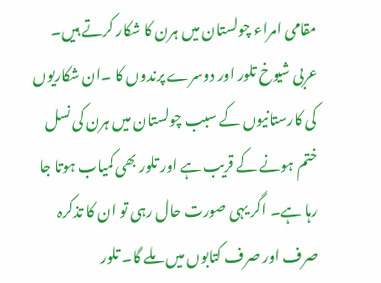مقامی امراء چولستان میں ہرن کا شکار کرتے ہیں۔ عربی شیوخ تلور اور دوسرے پرندوں کا ۔ان شکاریوں کی کارستانیوں کے سبب چولستان میں ہرن کی نسل ختم ہونے کے قریب ہے اور تلور بھی کمیاب ہوتا جا رہا ہے۔ اگر یہی صورت حال رہی تو ان کا تذکرہ صرف اور صرف کتابوں میں ملے گا۔ تلور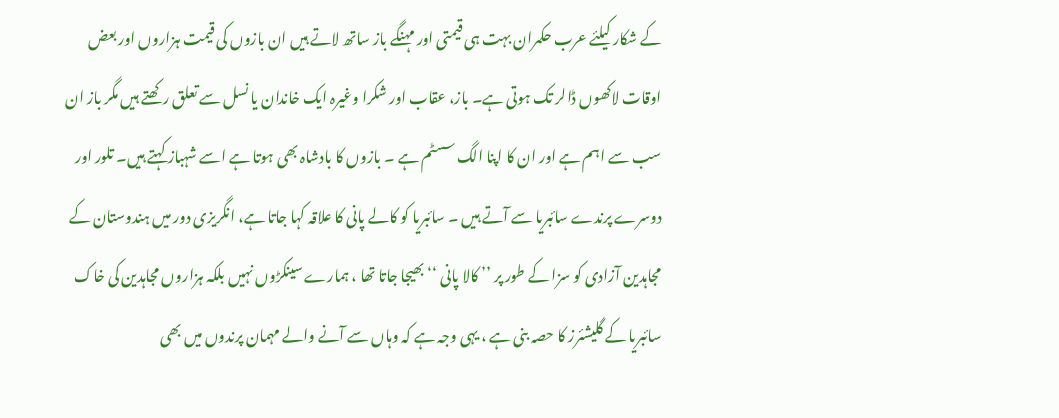کے شکار کیلئے عرب حکمران بہت ہی قیمتی اور مہنگے باز ساتھ لاتے ہیں ان بازوں کی قیمت ہزاروں اور بعض اوقات لاکھوں ڈالر تک ہوتی ہے۔ باز، عقاب اور شکرا وغیرہ ایک خاندان یا نسل سے تعلق رکھتے ہیں مگر باز ان سب سے اہم ہے اور ان کا اپنا الگ سسٹم ہے ۔ بازوں کا بادشاہ بھی ہوتا ہے اسے شہباز کہتے ہیں۔ تلور اور دوسرے پرندے سائبریا سے آتے ہیں ۔ سائبریا کو کالے پانی کا علاقہ کہا جاتا ہے، انگریزی دور میں ہندوستان کے مجاہدین آزادی کو سزا کے طور پر ’’ کالا پانی ‘‘ بھیجا جاتا تھا ، ہمارے سینکڑوں نہیں بلکہ ہزاروں مجاہدین کی خاک سائبریا کے گلیشئرز کا حصہ بنی ہے ، یہی وجہ ہے کہ وہاں سے آنے والے مہمان پرندوں میں بھی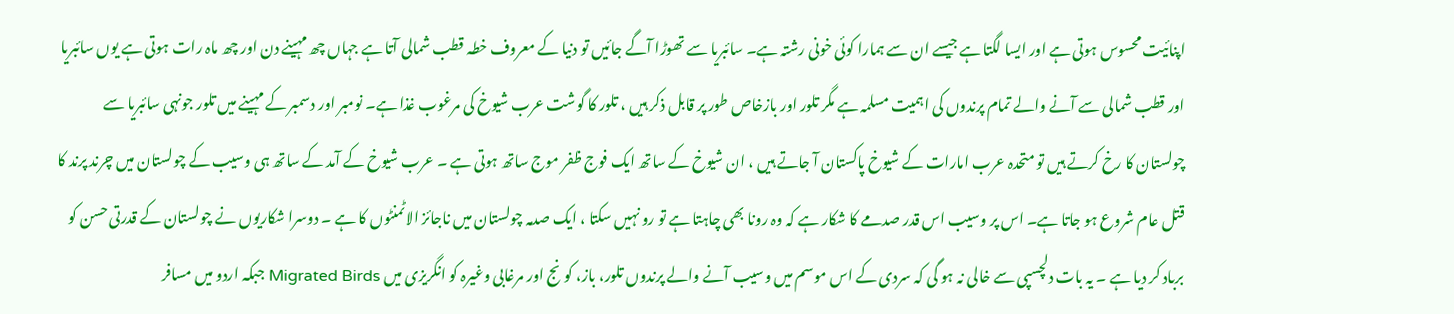اپنائیت محسوس ہوتی ہے اور ایسا لگتا ہے جیسے ان سے ہمارا کوئی خونی رشتہ ہے۔ سائبریا سے تھوڑا آگے جائیں تو دنیا کے معروف خطہ قطب شمالی آتا ہے جہاں چھ مہینے دن اور چھ ماہ رات ہوتی ہے یوں سائبریا اور قطب شمالی سے آنے والے تمام پرندوں کی اہمیت مسلمہ ہے مگر تلور اور بازخاص طور پر قابل ذکر ہیں ، تلور کا گوشت عرب شیوخ کی مرغوب غذا ہے۔ نومبر اور دسمبر کے مہینے میں تلور جونہی سائبریا سے چولستان کا رخ کرتے ہیں تو متحدہ عرب امارات کے شیوخ پاکستان آ جاتے ہیں ، ان شیوخ کے ساتھ ایک فوج ظفر موج ساتھ ہوتی ہے ۔ عرب شیوخ کے آمد کے ساتھ ہی وسیب کے چولستان میں چرند پرند کا قتل عام شروع ہو جاتا ہے۔ اس پر وسیب اس قدر صدمے کا شکار ہے کہ وہ رونا بھی چاہتا ہے تو رو نہیں سکتا ، ایک صدمہ چولستان میں ناجائز الاٹمنٹوں کا ہے ۔ دوسرا شکاریوں نے چولستان کے قدرتی حسن کو برباد کر دیا ہے ۔ یہ بات دلچسپی سے خالی نہ ہو گی کہ سردی کے اس موسم میں وسیب آنے والے پرندوں تلور، باز، کونج اور مرغابی وغیرہ کو انگریزی میں Migrated Birds جبکہ اردو میں مسافر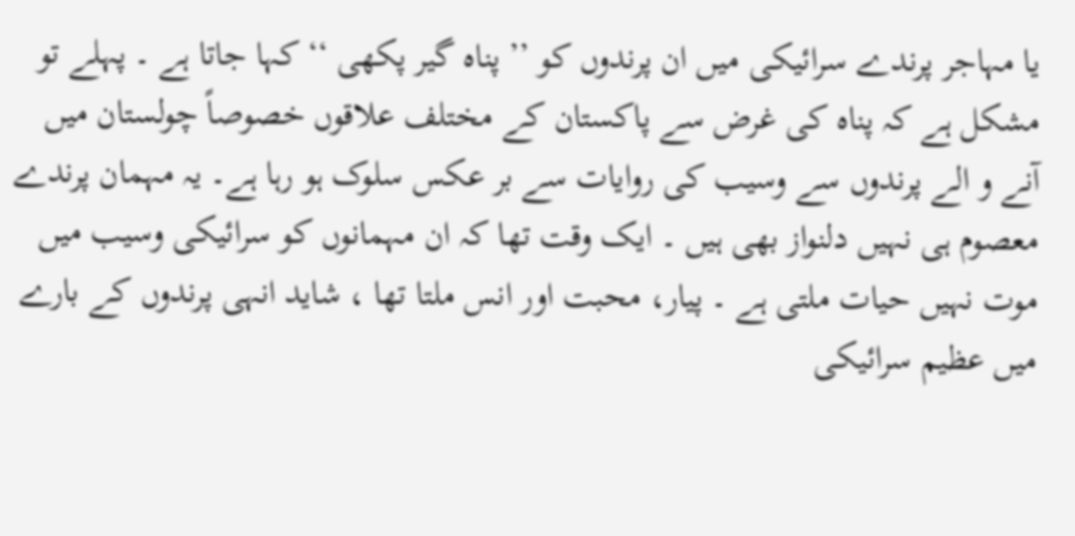یا مہاجر پرندے سرائیکی میں ان پرندوں کو ’’ پناہ گیر پکھی ‘‘ کہا جاتا ہے ۔ پہلے تو مشکل ہے کہ پناہ کی غرض سے پاکستان کے مختلف علاقوں خصوصاً چولستان میں آنے و الے پرندوں سے وسیب کی روایات سے بر عکس سلوک ہو رہا ہے۔ یہ مہمان پرندے معصوم ہی نہیں دلنواز بھی ہیں ۔ ایک وقت تھا کہ ان مہمانوں کو سرائیکی وسیب میں موت نہیں حیات ملتی ہے ۔ پیار، محبت اور انس ملتا تھا ، شاید انہی پرندوں کے بارے میں عظیم سرائیکی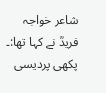شاعر خواجہ فریدؒ نے کہا تھا:۔ پکھی پردیسی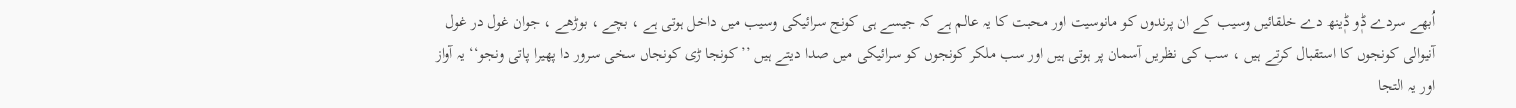اُبھے سردے ڈٖو ڈٖینھ دے خلقائیں وسیب کے ان پرندوں کو مانوسیت اور محبت کا یہ عالم ہے کہ جیسے ہی کونج سرائیکی وسیب میں داخل ہوتی ہے ، بچے ، بوڑھے ، جوان غول در غول آنیوالی کونجوں کا استقبال کرتے ہیں ، سب کی نظریں آسمان پر ہوتی ہیں اور سب ملکر کونجوں کو سرائیکی میں صدا دیتے ہیں ’’ کونجا ڑی کونجاں سخی سرور دا پھیرا پاتی ونجو‘‘ یہ آواز اور یہ التجا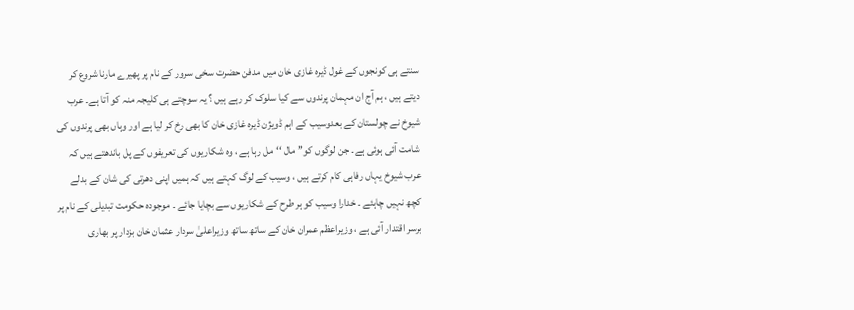سنتے ہی کونجوں کے غول ڈیرہ غازی خان میں مدفن حضرت سخی سرور کے نام پر پھیرے مارنا شروع کر دیتے ہیں ، ہم آج ان مہمان پرندوں سے کیا سلوک کر رہے ہیں ؟ یہ سوچتے ہی کلیجہ منہ کو آتا ہے۔ عرب شیوخ نے چولستان کے بعدوسیب کے اہم ڈویژن ڈیرہ غازی خان کا بھی رخ کر لیا ہے اور وہاں بھی پرندوں کی شامت آئی ہوئی ہے۔ جن لوگوں کو’’ مال ‘‘ مل رہا ہے ، وہ شکاریوں کی تعریفوں کے پل باندھتے ہیں کہ عرب شیوخ یہاں رفاہی کام کرتے ہیں ، وسیب کے لوگ کہتے ہیں کہ ہمیں اپنی دھرتی کی شان کے بدلے کچھ نہیں چاہئے ۔ خدارا وسیب کو ہر طرح کے شکاریوں سے بچایا جائے ۔ موجودہ حکومت تبدیلی کے نام پر برسر اقتدار آئی ہے ، وزیراعظم عمران خان کے ساتھ ساتھ وزیراعلیٰ سردار عثمان خان بزدار پر بھاری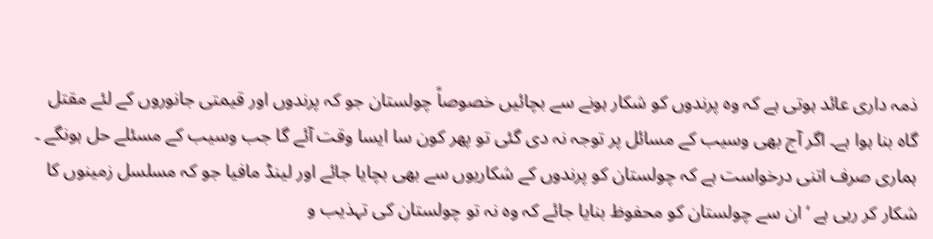ذمہ داری عائد ہوتی ہے کہ وہ پرندوں کو شکار ہونے سے بچائیں خصوصاً چولستان جو کہ پرندوں اور قیمتی جانوروں کے لئے مقتل گاہ بنا ہوا ہے۔ اگر آج بھی وسیب کے مسائل پر توجہ نہ دی گئی تو پھر کون سا ایسا وقت آئے گا جب وسیب کے مسئلے حل ہونگے ۔ ہماری صرف اتنی درخواست ہے کہ چولستان کو پرندوں کے شکاریوں سے بھی بچایا جائے اور لینڈ مافیا جو کہ مسلسل زمینوں کا شکار کر رہی ہے ‘ ان سے چولستان کو محفوظ بنایا جائے کہ وہ نہ تو چولستان کی تہذیب و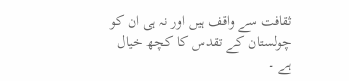ثقافت سے واقف ہیں اور نہ ہی ان کو چولستان کے تقدس کا کچھ خیال ہے ۔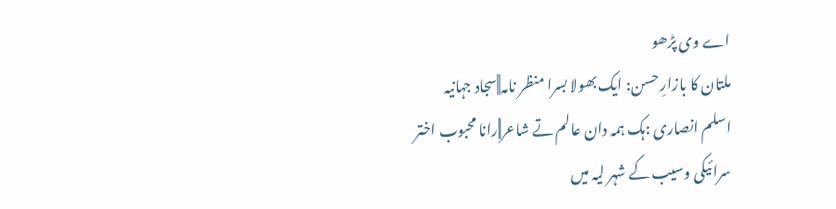اے وی پڑھو
ملتان کا بازارِ حسن: ایک بھولا بسرا منظر نامہ||سجاد جہانیہ
اسلم انصاری :ہک ہمہ دان عالم تے شاعر||رانا محبوب اختر
سرائیکی وسیب کے شہر لیہ میں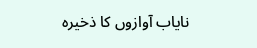نایاب آوازوں کا ذخیرہ